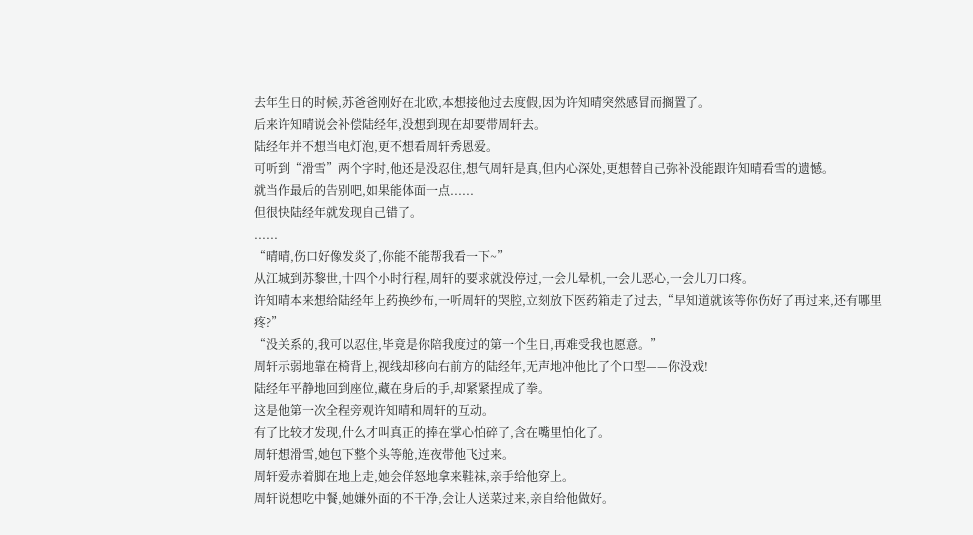去年生日的时候,苏爸爸刚好在北欧,本想接他过去度假,因为许知晴突然感冒而搁置了。
后来许知晴说会补偿陆经年,没想到现在却要带周轩去。
陆经年并不想当电灯泡,更不想看周轩秀恩爱。
可听到“滑雪”两个字时,他还是没忍住,想气周轩是真,但内心深处,更想替自己弥补没能跟许知晴看雪的遗憾。
就当作最后的告别吧,如果能体面一点......
但很快陆经年就发现自己错了。
......
“晴晴,伤口好像发炎了,你能不能帮我看一下~”
从江城到苏黎世,十四个小时行程,周轩的要求就没停过,一会儿晕机,一会儿恶心,一会儿刀口疼。
许知晴本来想给陆经年上药换纱布,一听周轩的哭腔,立刻放下医药箱走了过去,“早知道就该等你伤好了再过来,还有哪里疼?”
“没关系的,我可以忍住,毕竟是你陪我度过的第一个生日,再难受我也愿意。”
周轩示弱地靠在椅背上,视线却移向右前方的陆经年,无声地冲他比了个口型——你没戏!
陆经年平静地回到座位,藏在身后的手,却紧紧捏成了拳。
这是他第一次全程旁观许知晴和周轩的互动。
有了比较才发现,什么才叫真正的捧在掌心怕碎了,含在嘴里怕化了。
周轩想滑雪,她包下整个头等舱,连夜带他飞过来。
周轩爱赤着脚在地上走,她会佯怒地拿来鞋袜,亲手给他穿上。
周轩说想吃中餐,她嫌外面的不干净,会让人送菜过来,亲自给他做好。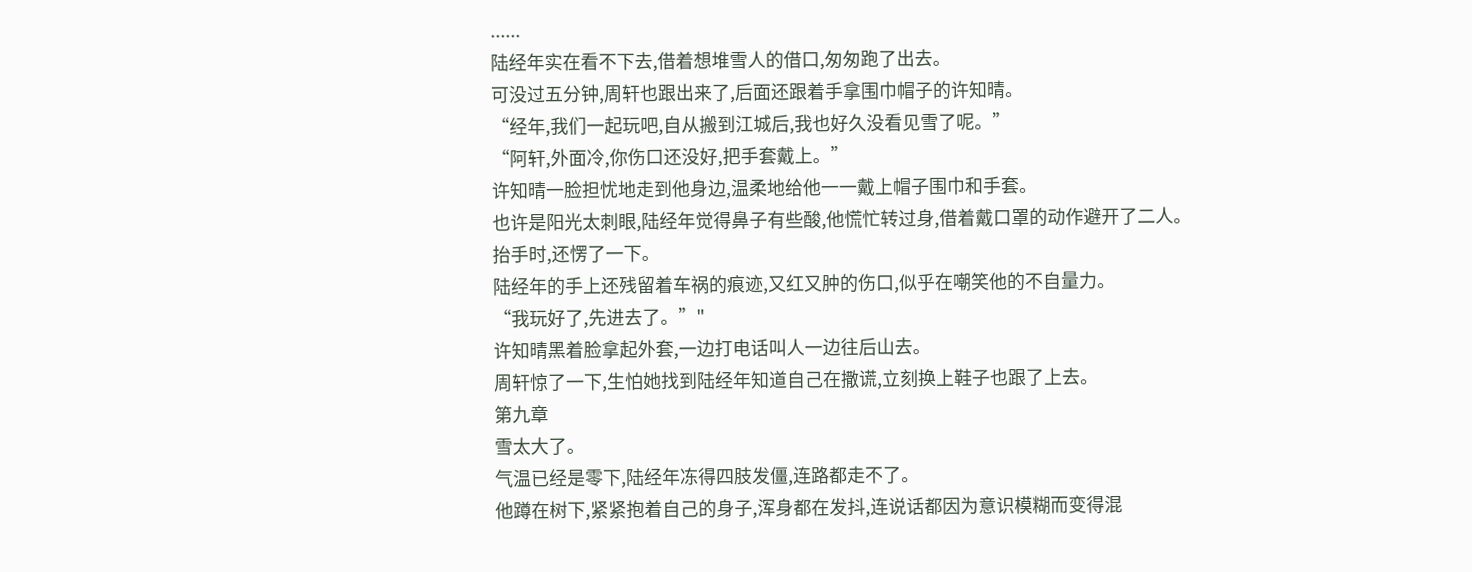......
陆经年实在看不下去,借着想堆雪人的借口,匆匆跑了出去。
可没过五分钟,周轩也跟出来了,后面还跟着手拿围巾帽子的许知晴。
“经年,我们一起玩吧,自从搬到江城后,我也好久没看见雪了呢。”
“阿轩,外面冷,你伤口还没好,把手套戴上。”
许知晴一脸担忧地走到他身边,温柔地给他一一戴上帽子围巾和手套。
也许是阳光太刺眼,陆经年觉得鼻子有些酸,他慌忙转过身,借着戴口罩的动作避开了二人。
抬手时,还愣了一下。
陆经年的手上还残留着车祸的痕迹,又红又肿的伤口,似乎在嘲笑他的不自量力。
“我玩好了,先进去了。”"
许知晴黑着脸拿起外套,一边打电话叫人一边往后山去。
周轩惊了一下,生怕她找到陆经年知道自己在撒谎,立刻换上鞋子也跟了上去。
第九章
雪太大了。
气温已经是零下,陆经年冻得四肢发僵,连路都走不了。
他蹲在树下,紧紧抱着自己的身子,浑身都在发抖,连说话都因为意识模糊而变得混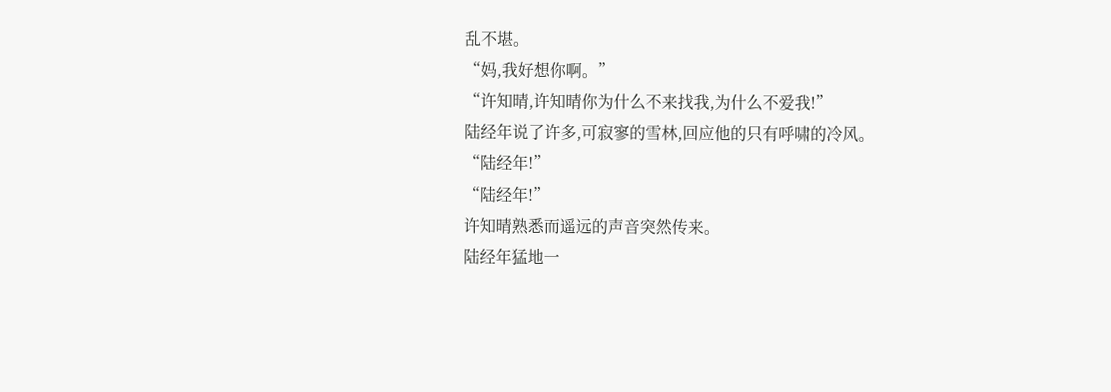乱不堪。
“妈,我好想你啊。”
“许知晴,许知晴你为什么不来找我,为什么不爱我!”
陆经年说了许多,可寂寥的雪林,回应他的只有呼啸的冷风。
“陆经年!”
“陆经年!”
许知晴熟悉而遥远的声音突然传来。
陆经年猛地一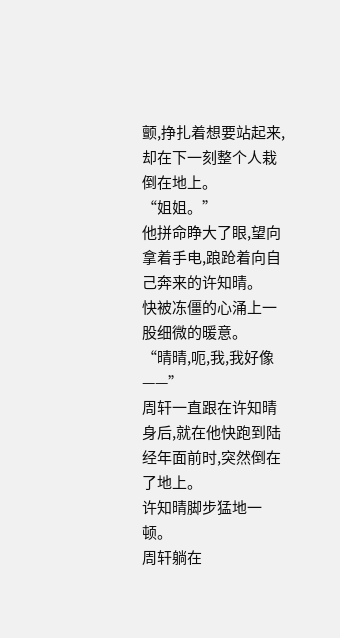颤,挣扎着想要站起来,却在下一刻整个人栽倒在地上。
“姐姐。”
他拼命睁大了眼,望向拿着手电,踉跄着向自己奔来的许知晴。
快被冻僵的心涌上一股细微的暖意。
“晴晴,呃,我,我好像——”
周轩一直跟在许知晴身后,就在他快跑到陆经年面前时,突然倒在了地上。
许知晴脚步猛地一顿。
周轩躺在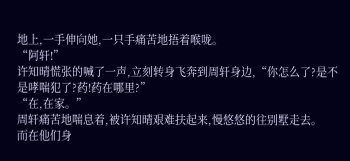地上,一手伸向她,一只手痛苦地捂着喉咙。
“阿轩!”
许知晴慌张的喊了一声,立刻转身飞奔到周轩身边,“你怎么了?是不是哮喘犯了?药!药在哪里?”
“在,在家。”
周轩痛苦地喘息着,被许知晴艰难扶起来,慢悠悠的往别墅走去。
而在他们身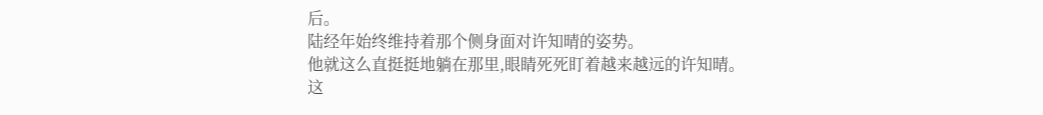后。
陆经年始终维持着那个侧身面对许知晴的姿势。
他就这么直挺挺地躺在那里,眼睛死死盯着越来越远的许知晴。
这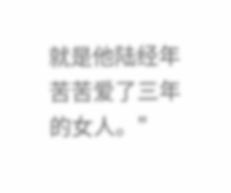就是他陆经年苦苦爱了三年的女人。"